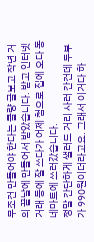무조건 만들어야 한다는 클량 글보고 작년 거의 끝날에 만들어서 받았습니다. 받고 인터넷거래 등에 잘 쓰다가 어제 첨으로 집에 오다 동네마트에 쓰러갔습니다.
정말 간단하게 샐러드 거리 사러 간건데 두부가 990원이더라고요. 그래서 이거다 하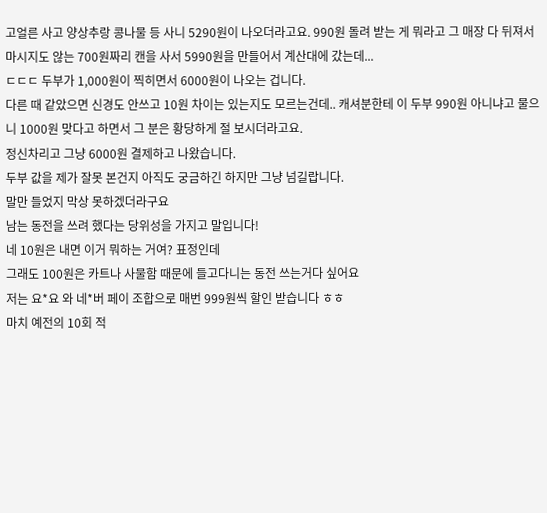고얼른 사고 양상추랑 콩나물 등 사니 5290원이 나오더라고요. 990원 돌려 받는 게 뭐라고 그 매장 다 뒤져서 마시지도 않는 700원짜리 캔을 사서 5990원을 만들어서 계산대에 갔는데...
ㄷㄷㄷ 두부가 1,000원이 찍히면서 6000원이 나오는 겁니다.
다른 때 같았으면 신경도 안쓰고 10원 차이는 있는지도 모르는건데.. 캐셔분한테 이 두부 990원 아니냐고 물으니 1000원 맞다고 하면서 그 분은 황당하게 절 보시더라고요.
정신차리고 그냥 6000원 결제하고 나왔습니다.
두부 값을 제가 잘못 본건지 아직도 궁금하긴 하지만 그냥 넘길랍니다.
말만 들었지 막상 못하겠더라구요
남는 동전을 쓰려 했다는 당위성을 가지고 말입니다!
네 10원은 내면 이거 뭐하는 거여? 표정인데
그래도 100원은 카트나 사물함 때문에 들고다니는 동전 쓰는거다 싶어요
저는 요*요 와 네*버 페이 조합으로 매번 999원씩 할인 받습니다 ㅎㅎ
마치 예전의 10회 적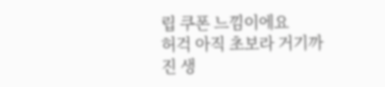립 쿠폰 느낌이에요
허걱 아직 초보라 거기까진 생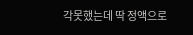각못했는데 딱 정액으로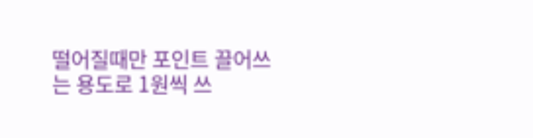떨어질때만 포인트 끌어쓰는 용도로 1원씩 쓰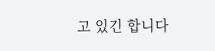고 있긴 합니다